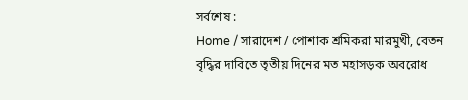সর্বশেষ :
Home / সারাদেশ / পোশাক শ্রমিকরা মারমুখী, বেতন বৃদ্ধির দাবিতে তৃতীয় দিনের মত মহাসড়ক অবরোধ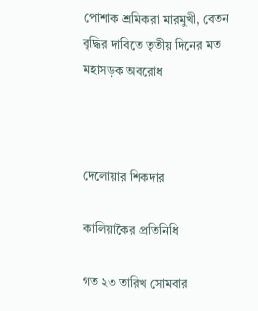পোশাক শ্রমিকরা মারমুখী, বেতন বৃদ্ধির দাবিতে তৃতীয় দিনের মত মহাসড়ক অবরোধ



দেলোয়ার শিকদার

কালিয়াকৈর প্রতিনিধি

গত ২৩ তারিখ সোমবার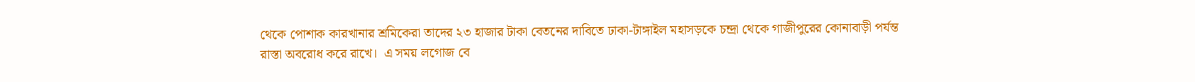থেকে পোশাক কারখানার শ্রমিকেরা তাদের ২৩ হাজার টাকা বেতনের দাবিতে ঢাকা-টাঙ্গাইল মহাসড়কে চন্দ্রা থেকে গাজীপুরের কোনাবাড়ী পর্যন্ত রাস্তা অবরোধ করে রাখে।  এ সময় লগোজ বে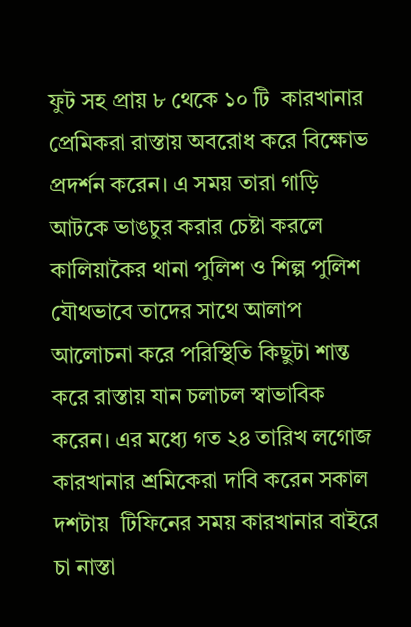ফুট সহ প্রায় ৮ থেকে ১০ টি  কারখানার প্রেমিকরা রাস্তায় অবরোধ করে বিক্ষোভ  প্রদর্শন করেন। এ সময় তারা গাড়ি আটকে ভাঙচুর করার চেষ্টা করলে কালিয়াকৈর থানা পুলিশ ও শিল্প পুলিশ  যৌথভাবে তাদের সাথে আলাপ আলোচনা করে পরিস্থিতি কিছুটা শান্ত করে রাস্তায় যান চলাচল স্বাভাবিক করেন। এর মধ্যে গত ২৪ তারিখ লগোজ কারখানার শ্রমিকেরা দাবি করেন সকাল দশটায়  টিফিনের সময় কারখানার বাইরে চা নাস্তা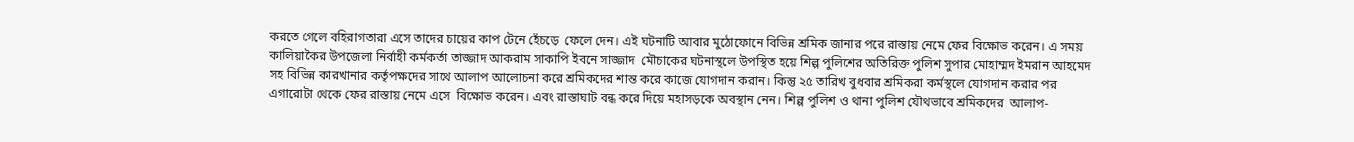করতে গেলে বহিরাগতারা এসে তাদের চায়ের কাপ টেনে হেঁচড়ে  ফেলে দেন। এই ঘটনাটি আবার মুঠোফোনে বিভিন্ন শ্রমিক জানার পরে রাস্তায় নেমে ফের বিক্ষোভ করেন। এ সময় কালিয়াকৈর উপজেলা নির্বাহী কর্মকর্তা তাজ্জাদ আকরাম সাকাপি ইবনে সাজ্জাদ  মৌচাকের ঘটনাস্থলে উপস্থিত হয়ে শিল্প পুলিশের অতিরিক্ত পুলিশ সুপার মোহাম্মদ ইমরান আহমেদ সহ বিভিন্ন কারখানার কর্তৃপক্ষদের সাথে আলাপ আলোচনা করে শ্রমিকদের শান্ত করে কাজে যোগদান করান। কিন্তু ২৫ তারিখ বুধবার শ্রমিকরা কর্মস্থলে যোগদান করার পর এগারোটা থেকে ফের রাস্তায় নেমে এসে  বিক্ষোভ করেন। এবং রাস্তাঘাট বন্ধ করে দিয়ে মহাসড়কে অবস্থান নেন। শিল্প পুলিশ ও থানা পুলিশ যৌথভাবে শ্রমিকদের  আলাপ-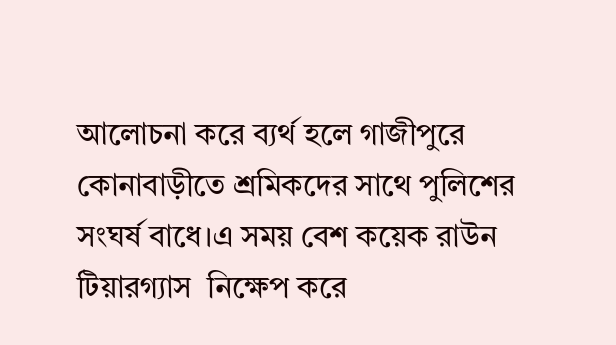আলোচনা করে ব্যর্থ হলে গাজীপুরে কোনাবাড়ীতে শ্রমিকদের সাথে পুলিশের  সংঘর্ষ বাধে।এ সময় বেশ কয়েক রাউন টিয়ারগ্যাস  নিক্ষেপ করে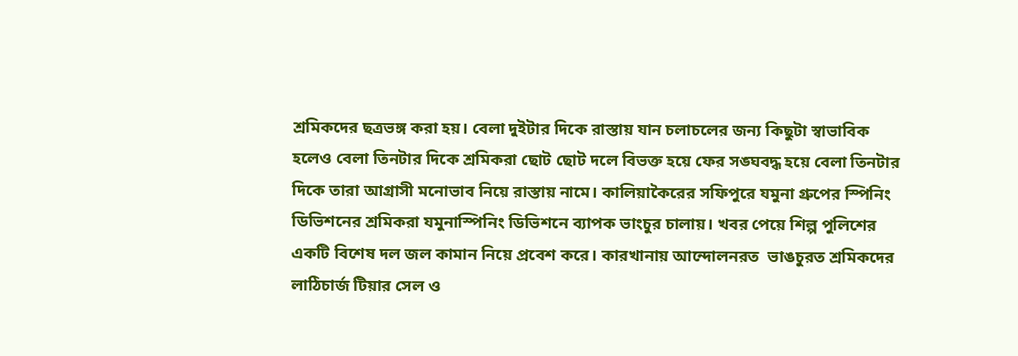শ্রমিকদের ছত্রভঙ্গ করা হয়। বেলা দুইটার দিকে রাস্তায় যান চলাচলের জন্য কিছুটা স্বাভাবিক হলেও বেলা তিনটার দিকে শ্রমিকরা ছোট ছোট দলে বিভক্ত হয়ে ফের সঙ্ঘবদ্ধ হয়ে বেলা তিনটার দিকে তারা আগ্রাসী মনোভাব নিয়ে রাস্তায় নামে। কালিয়াকৈরের সফিপুরে যমুনা গ্রুপের স্পিনিং ডিভিশনের শ্রমিকরা যমুনাস্পিনিং ডিভিশনে ব্যাপক ভাংচুর চালায়। খবর পেয়ে শিল্প পুলিশের একটি বিশেষ দল জল কামান নিয়ে প্রবেশ করে। কারখানায় আন্দোলনরত  ভাঙচুরত শ্রমিকদের লাঠিচার্জ টিয়ার সেল ও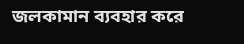জলকামান ব্যবহার করে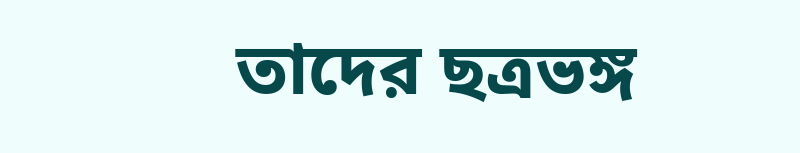তাদের ছত্রভঙ্গ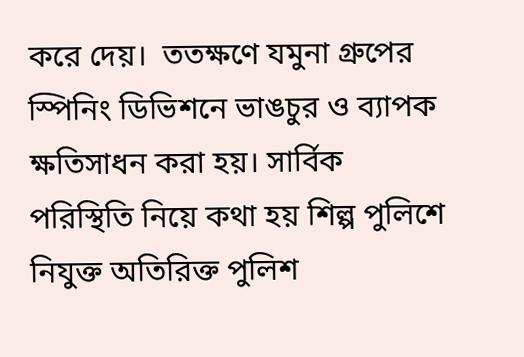করে দেয়।  ততক্ষণে যমুনা গ্রুপের স্পিনিং ডিভিশনে ভাঙচুর ও ব্যাপক ক্ষতিসাধন করা হয়। সার্বিক পরিস্থিতি নিয়ে কথা হয় শিল্প পুলিশে নিযুক্ত অতিরিক্ত পুলিশ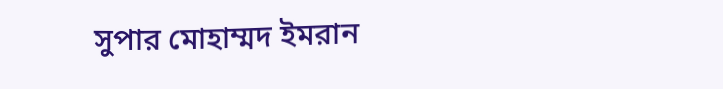সুপার মোহাম্মদ ইমরান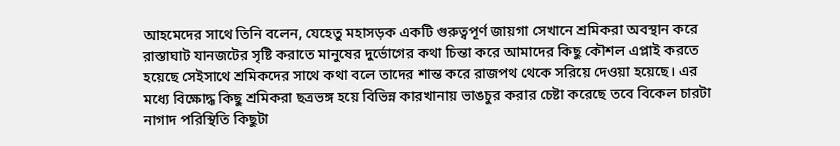আহমেদের সাথে তিনি বলেন, যেহেতু মহাসড়ক একটি গুরুত্বপূর্ণ জায়গা সেখানে শ্রমিকরা অবস্থান করে রাস্তাঘাট যানজটের সৃষ্টি করাতে মানুষের দুর্ভোগের কথা চিন্তা করে আমাদের কিছু কৌশল এপ্লাই করতে হয়েছে সেইসাথে শ্রমিকদের সাথে কথা বলে তাদের শান্ত করে রাজপথ থেকে সরিয়ে দেওয়া হয়েছে। এর মধ্যে বিক্ষোদ্ধ কিছু শ্রমিকরা ছত্রভঙ্গ হয়ে বিভিন্ন কারখানায় ভাঙচুর করার চেষ্টা করেছে তবে বিকেল চারটা নাগাদ পরিস্থিতি কিছুটা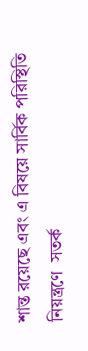শান্ত রয়েছে এবং এ বিষয়ে সার্বিক পরিস্থিতি নিয়ন্ত্রণে  সতর্ক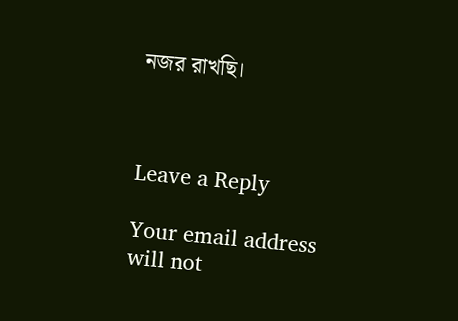নজর রাখছি।



Leave a Reply

Your email address will not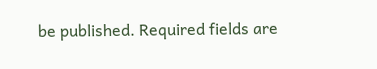be published. Required fields are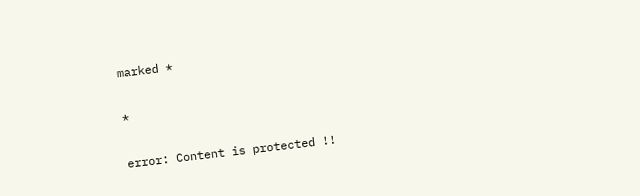marked *

*

error: Content is protected !!